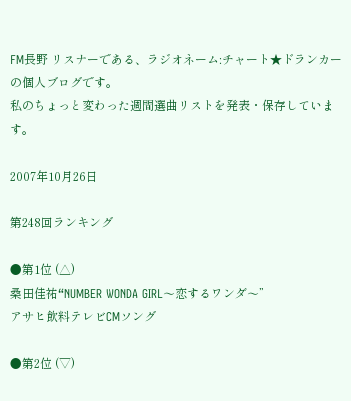FM長野 リスナーである、ラジオネーム:チャート★ドランカーの個人ブログです。
私のちょっと変わった週間選曲リストを発表・保存しています。

2007年10月26日

第248回ランキング

●第1位 (△)
桑田佳祐“NUMBER WONDA GIRL〜恋するワンダ〜”
アサヒ飲料テレビCMソング

●第2位 (▽)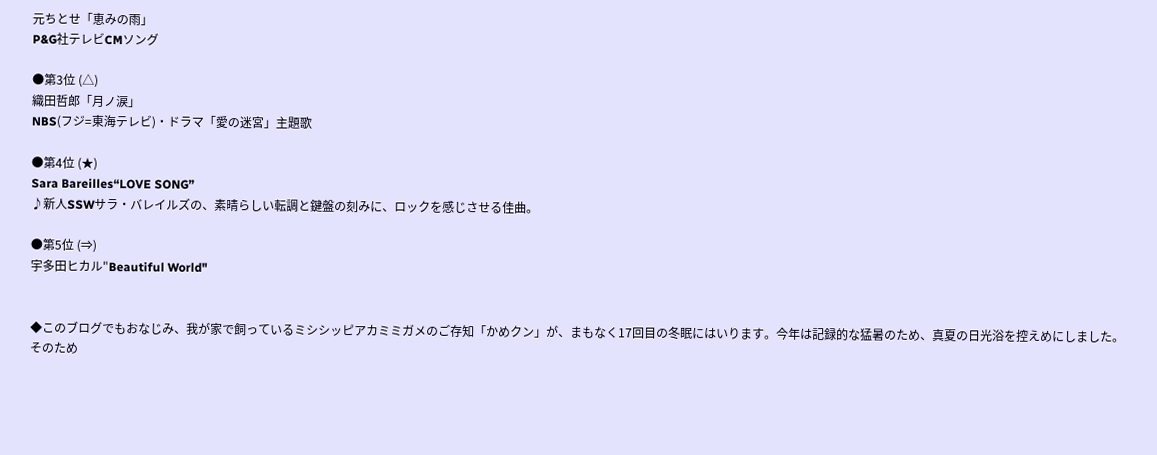元ちとせ「恵みの雨」
P&G社テレビCMソング

●第3位 (△)
織田哲郎「月ノ涙」
NBS(フジ=東海テレビ)・ドラマ「愛の迷宮」主題歌

●第4位 (★)
Sara Bareilles“LOVE SONG”
♪新人SSWサラ・バレイルズの、素晴らしい転調と鍵盤の刻みに、ロックを感じさせる佳曲。

●第5位 (⇒)
宇多田ヒカル"Beautiful World"


◆このブログでもおなじみ、我が家で飼っているミシシッピアカミミガメのご存知「かめクン」が、まもなく17回目の冬眠にはいります。今年は記録的な猛暑のため、真夏の日光浴を控えめにしました。そのため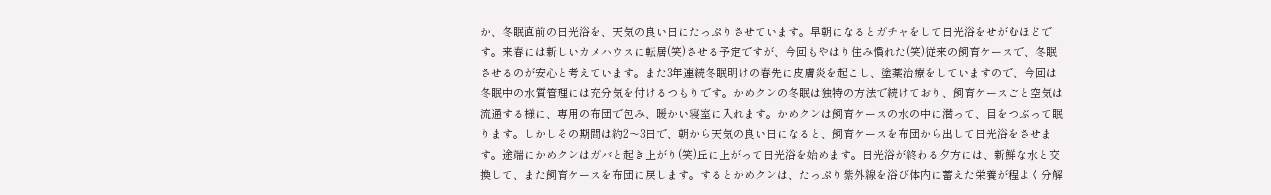か、冬眠直前の日光浴を、天気の良い日にたっぷりさせています。早朝になるとガチャをして日光浴をせがむほどです。来春には新しいカメハウスに転居(笑)させる予定ですが、今回もやはり住み慣れた(笑)従来の飼育ケースで、冬眠させるのが安心と考えています。また3年連続冬眠明けの春先に皮膚炎を起こし、塗薬治療をしていますので、今回は冬眠中の水質管理には充分気を付けるつもりです。かめクンの冬眠は独特の方法で続けており、飼育ケースごと空気は流通する様に、専用の布団で包み、暖かい寝室に入れます。かめクンは飼育ケースの水の中に潜って、目をつぶって眠ります。しかしその期間は約2〜3日で、朝から天気の良い日になると、飼育ケースを布団から出して日光浴をさせます。途端にかめクンはガバと起き上がり(笑)丘に上がって日光浴を始めます。日光浴が終わる夕方には、新鮮な水と交換して、また飼育ケースを布団に戻します。するとかめクンは、たっぷり紫外線を浴び体内に蓄えた栄養が程よく分解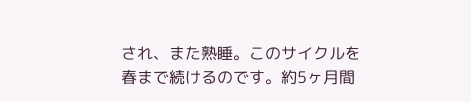され、また熟睡。このサイクルを春まで続けるのです。約5ヶ月間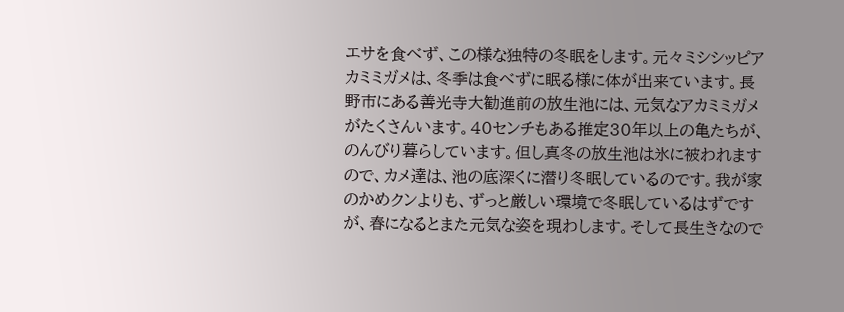エサを食べず、この様な独特の冬眠をします。元々ミシシッピアカミミガメは、冬季は食べずに眠る様に体が出来ています。長野市にある善光寺大勧進前の放生池には、元気なアカミミガメがたくさんいます。40センチもある推定30年以上の亀たちが、のんびり暮らしています。但し真冬の放生池は氷に被われますので、カメ達は、池の底深くに潜り冬眠しているのです。我が家のかめクンよりも、ずっと厳しい環境で冬眠しているはずですが、春になるとまた元気な姿を現わします。そして長生きなので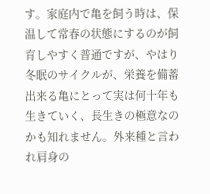す。家庭内で亀を飼う時は、保温して常春の状態にするのが飼育しやすく普通ですが、やはり冬眠のサイクルが、栄養を備蓄出来る亀にとって実は何十年も生きていく、長生きの極意なのかも知れません。外来種と言われ肩身の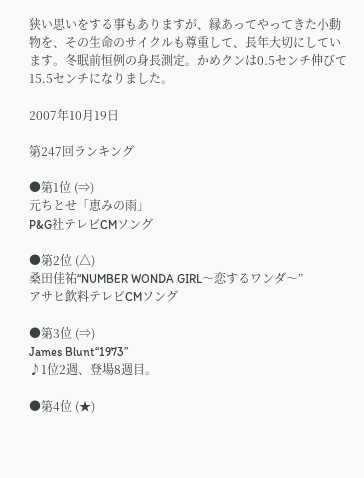狭い思いをする事もありますが、縁あってやってきた小動物を、その生命のサイクルも尊重して、長年大切にしています。冬眠前恒例の身長測定。かめクンは0.5センチ伸びて15.5センチになりました。

2007年10月19日

第247回ランキング

●第1位 (⇒)
元ちとせ「恵みの雨」
P&G社テレビCMソング

●第2位 (△)
桑田佳祐“NUMBER WONDA GIRL〜恋するワンダ〜”
アサヒ飲料テレビCMソング

●第3位 (⇒)
James Blunt“1973”
♪1位2週、登場8週目。

●第4位 (★)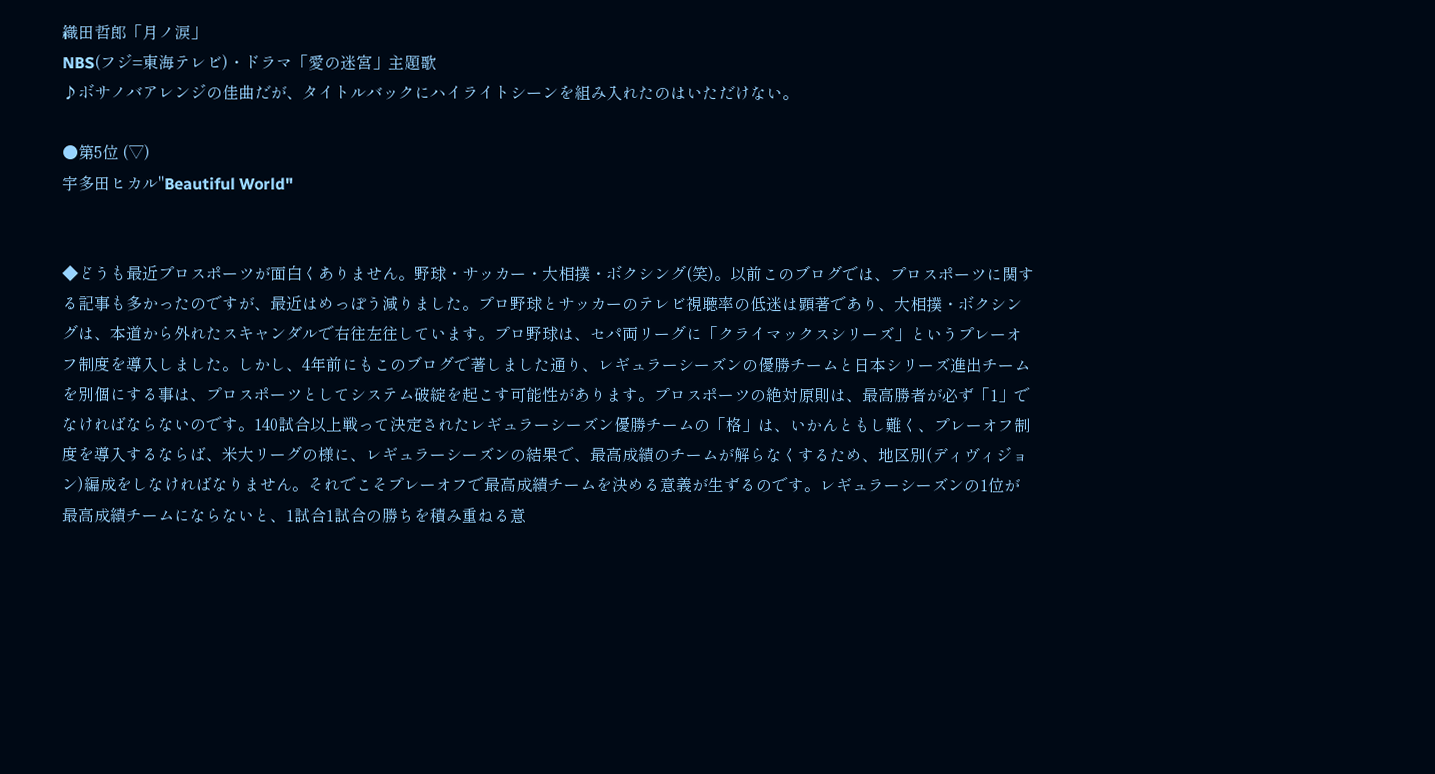織田哲郎「月ノ涙」
NBS(フジ=東海テレビ)・ドラマ「愛の迷宮」主題歌
♪ボサノバアレンジの佳曲だが、タイトルバックにハイライトシーンを組み入れたのはいただけない。

●第5位 (▽)
宇多田ヒカル"Beautiful World"


◆どうも最近プロスポーツが面白くありません。野球・サッカー・大相撲・ボクシング(笑)。以前このブログでは、プロスポーツに関する記事も多かったのですが、最近はめっぽう減りました。プロ野球とサッカーのテレビ視聴率の低迷は顕著であり、大相撲・ボクシングは、本道から外れたスキャンダルで右往左往しています。プロ野球は、セパ両リーグに「クライマックスシリーズ」というプレーオフ制度を導入しました。しかし、4年前にもこのブログで著しました通り、レギュラーシーズンの優勝チームと日本シリーズ進出チームを別個にする事は、プロスポーツとしてシステム破綻を起こす可能性があります。プロスポーツの絶対原則は、最高勝者が必ず「1」でなければならないのです。140試合以上戦って決定されたレギュラーシーズン優勝チームの「格」は、いかんともし難く、プレーオフ制度を導入するならば、米大リーグの様に、レギュラーシーズンの結果で、最高成績のチームが解らなくするため、地区別(ディヴィジョン)編成をしなければなりません。それでこそプレーオフで最高成績チームを決める意義が生ずるのです。レギュラーシーズンの1位が最高成績チームにならないと、1試合1試合の勝ちを積み重ねる意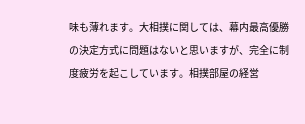味も薄れます。大相撲に関しては、幕内最高優勝の決定方式に問題はないと思いますが、完全に制度疲労を起こしています。相撲部屋の経営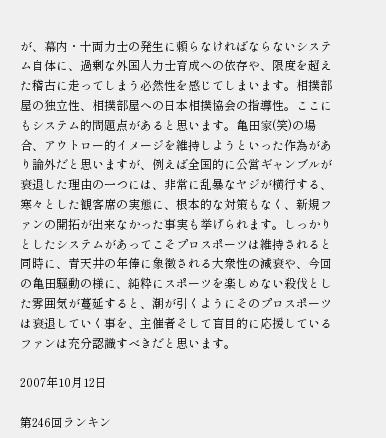が、幕内・十両力士の発生に頼らなければならないシステム自体に、過剰な外国人力士育成への依存や、限度を超えた稽古に走ってしまう必然性を感じてしまいます。相撲部屋の独立性、相撲部屋への日本相撲協会の指導性。ここにもシステム的問題点があると思います。亀田家(笑)の場合、アウトロー的イメージを維持しようといった作為があり論外だと思いますが、例えば全国的に公営ギャンブルが衰退した理由の一つには、非常に乱暴なヤジが横行する、寒々とした観客席の実態に、根本的な対策もなく、新規ファンの開拓が出来なかった事実も挙げられます。しっかりとしたシステムがあってこそプロスポーツは維持されると同時に、青天井の年俸に象徴される大衆性の減衰や、今回の亀田騒動の様に、純粋にスポーツを楽しめない殺伐とした雰囲気が蔓延すると、潮が引くようにそのプロスポーツは衰退していく事を、主催者そして盲目的に応援しているファンは充分認識すべきだと思います。

2007年10月12日

第246回ランキン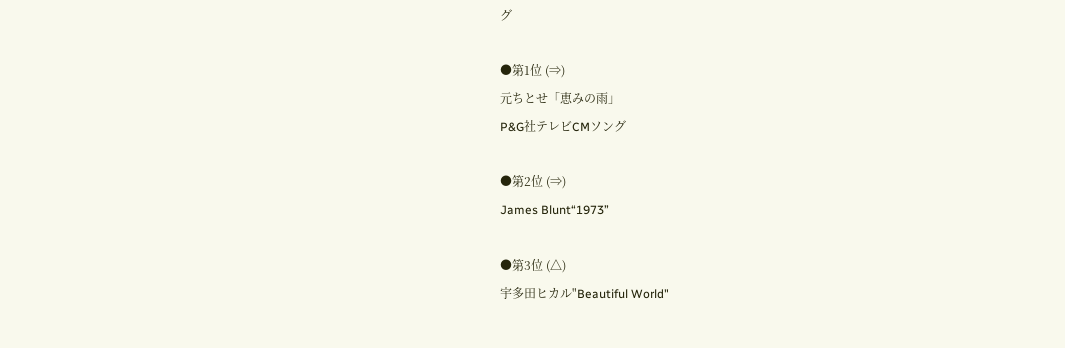グ

●第1位 (⇒)
元ちとせ「恵みの雨」
P&G社テレビCMソング

●第2位 (⇒)
James Blunt“1973”

●第3位 (△)
宇多田ヒカル"Beautiful World"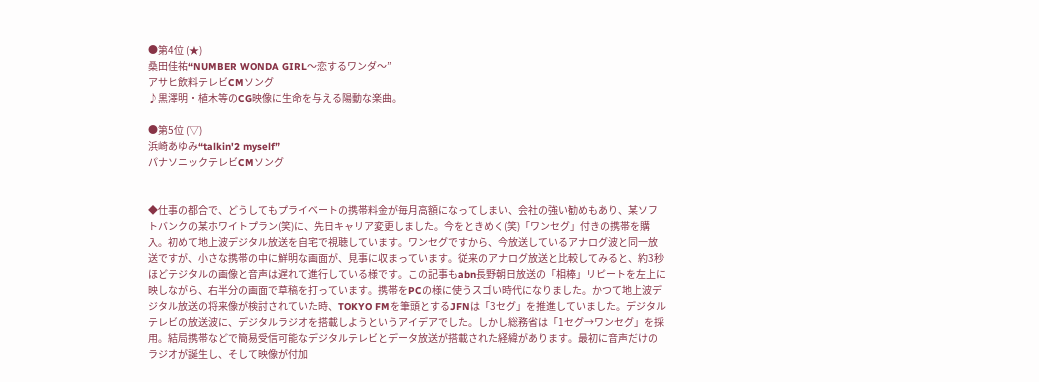●第4位 (★)
桑田佳祐“NUMBER WONDA GIRL〜恋するワンダ〜”
アサヒ飲料テレビCMソング
♪黒澤明・植木等のCG映像に生命を与える陽動な楽曲。

●第5位 (▽)
浜崎あゆみ“talkin'2 myself”
パナソニックテレビCMソング


◆仕事の都合で、どうしてもプライベートの携帯料金が毎月高額になってしまい、会社の強い勧めもあり、某ソフトバンクの某ホワイトプラン(笑)に、先日キャリア変更しました。今をときめく(笑)「ワンセグ」付きの携帯を購入。初めて地上波デジタル放送を自宅で視聴しています。ワンセグですから、今放送しているアナログ波と同一放送ですが、小さな携帯の中に鮮明な画面が、見事に収まっています。従来のアナログ放送と比較してみると、約3秒ほどテジタルの画像と音声は遅れて進行している様です。この記事もabn長野朝日放送の「相棒」リピートを左上に映しながら、右半分の画面で草稿を打っています。携帯をPCの様に使うスゴい時代になりました。かつて地上波デジタル放送の将来像が検討されていた時、TOKYO FMを筆頭とするJFNは「3セグ」を推進していました。デジタルテレビの放送波に、デジタルラジオを搭載しようというアイデアでした。しかし総務省は「1セグ→ワンセグ」を採用。結局携帯などで簡易受信可能なデジタルテレビとデータ放送が搭載された経緯があります。最初に音声だけのラジオが誕生し、そして映像が付加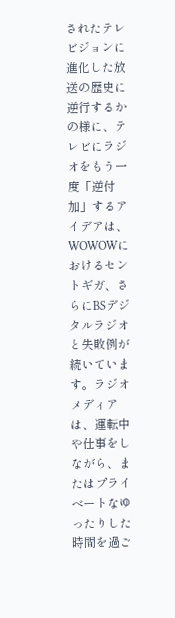されたテレビジョンに進化した放送の歴史に逆行するかの様に、テレビにラジオをもう一度「逆付加」するアイデアは、WOWOWにおけるセントギガ、さらにBSデジタルラジオと失敗例が続いています。ラジオメディアは、運転中や仕事をしながら、またはプライベートなゆったりした時間を過ご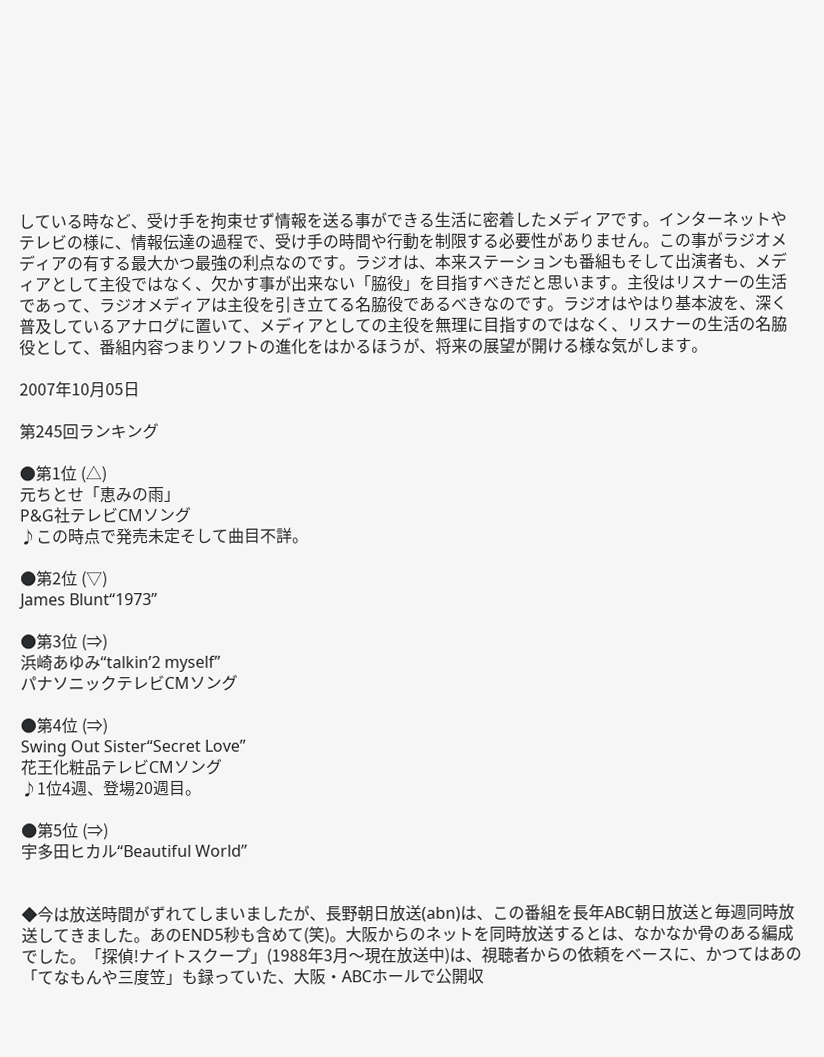している時など、受け手を拘束せず情報を送る事ができる生活に密着したメディアです。インターネットやテレビの様に、情報伝達の過程で、受け手の時間や行動を制限する必要性がありません。この事がラジオメディアの有する最大かつ最強の利点なのです。ラジオは、本来ステーションも番組もそして出演者も、メディアとして主役ではなく、欠かす事が出来ない「脇役」を目指すべきだと思います。主役はリスナーの生活であって、ラジオメディアは主役を引き立てる名脇役であるべきなのです。ラジオはやはり基本波を、深く普及しているアナログに置いて、メディアとしての主役を無理に目指すのではなく、リスナーの生活の名脇役として、番組内容つまりソフトの進化をはかるほうが、将来の展望が開ける様な気がします。

2007年10月05日

第245回ランキング

●第1位 (△)
元ちとせ「恵みの雨」
P&G社テレビCMソング
♪この時点で発売未定そして曲目不詳。

●第2位 (▽)
James Blunt“1973”

●第3位 (⇒)
浜崎あゆみ“talkin’2 myself”
パナソニックテレビCMソング

●第4位 (⇒)
Swing Out Sister“Secret Love”
花王化粧品テレビCMソング
♪1位4週、登場20週目。

●第5位 (⇒)
宇多田ヒカル“Beautiful World”


◆今は放送時間がずれてしまいましたが、長野朝日放送(abn)は、この番組を長年ABC朝日放送と毎週同時放送してきました。あのEND5秒も含めて(笑)。大阪からのネットを同時放送するとは、なかなか骨のある編成でした。「探偵!ナイトスクープ」(1988年3月〜現在放送中)は、視聴者からの依頼をベースに、かつてはあの「てなもんや三度笠」も録っていた、大阪・ABCホールで公開収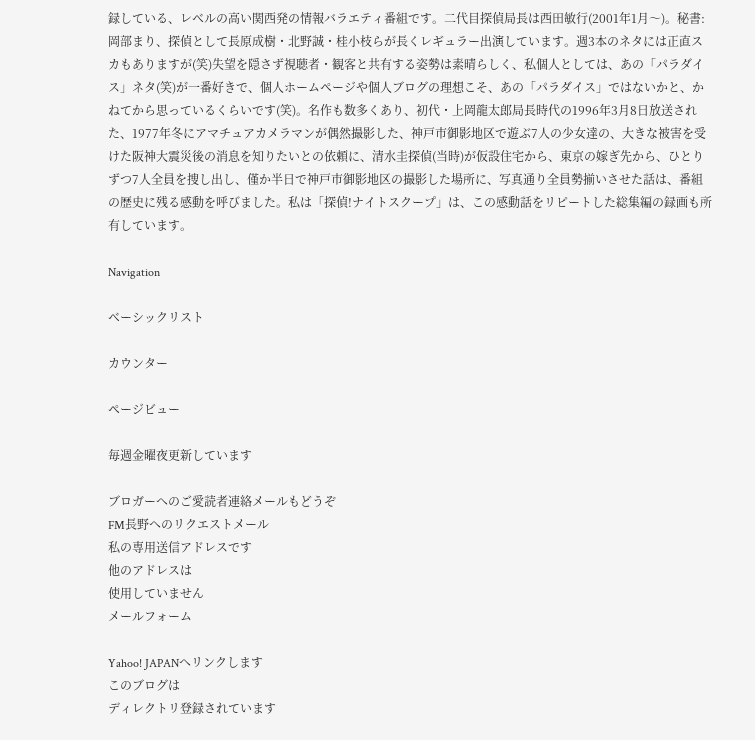録している、レベルの高い関西発の情報バラエティ番組です。二代目探偵局長は西田敏行(2001年1月〜)。秘書:岡部まり、探偵として長原成樹・北野誠・桂小枝らが長くレギュラー出演しています。週3本のネタには正直スカもありますが(笑)失望を隠さず視聴者・観客と共有する姿勢は素晴らしく、私個人としては、あの「パラダイス」ネタ(笑)が一番好きで、個人ホームページや個人ブログの理想こそ、あの「パラダイス」ではないかと、かねてから思っているくらいです(笑)。名作も数多くあり、初代・上岡龍太郎局長時代の1996年3月8日放送された、1977年冬にアマチュアカメラマンが偶然撮影した、神戸市御影地区で遊ぶ7人の少女達の、大きな被害を受けた阪神大震災後の消息を知りたいとの依頼に、清水圭探偵(当時)が仮設住宅から、東京の嫁ぎ先から、ひとりずつ7人全員を捜し出し、僅か半日で神戸市御影地区の撮影した場所に、写真通り全員勢揃いさせた話は、番組の歴史に残る感動を呼びました。私は「探偵!ナイトスクープ」は、この感動話をリピートした総集編の録画も所有しています。

Navigation

ベーシックリスト

カウンター

ページビュー

毎週金曜夜更新しています

ブロガーへのご愛読者連絡メールもどうぞ
FM長野へのリクエストメール
私の専用送信アドレスです
他のアドレスは
使用していません
メールフォーム

Yahoo! JAPANへリンクします
このブログは
ディレクトリ登録されています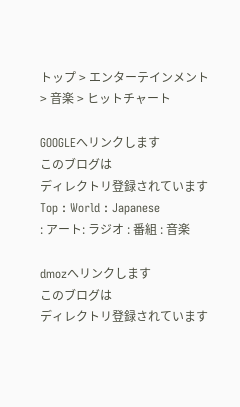トップ > エンターテインメント
> 音楽 > ヒットチャート

GOOGLEへリンクします
このブログは
ディレクトリ登録されています
Top : World : Japanese
: アート: ラジオ : 番組 : 音楽

dmozへリンクします
このブログは
ディレクトリ登録されています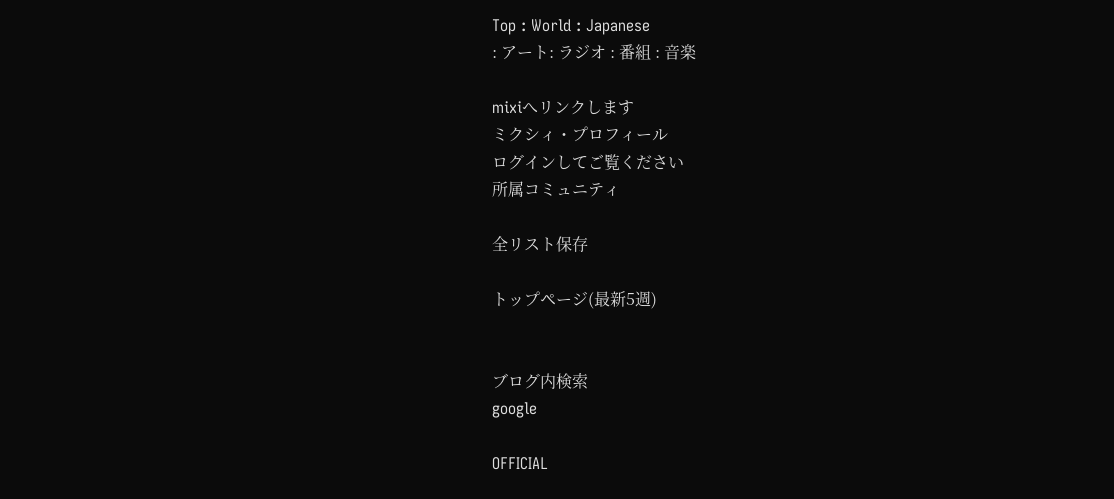Top : World : Japanese
: アート: ラジオ : 番組 : 音楽

mixiへリンクします
ミクシィ・プロフィール
ログインしてご覧ください
所属コミュニティ

全リスト保存

トップページ(最新5週)


ブログ内検索
google

OFFICIAL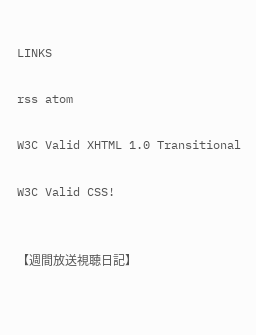LINKS

rss atom

W3C Valid XHTML 1.0 Transitional

W3C Valid CSS!


【週間放送視聴日記】